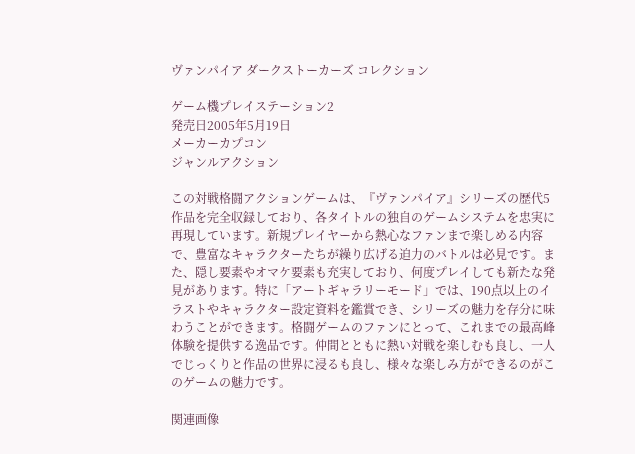ヴァンパイア ダークストーカーズ コレクション

ゲーム機プレイステーション2
発売日2005年5月19日
メーカーカプコン
ジャンルアクション

この対戦格闘アクションゲームは、『ヴァンパイア』シリーズの歴代5作品を完全収録しており、各タイトルの独自のゲームシステムを忠実に再現しています。新規プレイヤーから熱心なファンまで楽しめる内容で、豊富なキャラクターたちが繰り広げる迫力のバトルは必見です。また、隠し要素やオマケ要素も充実しており、何度プレイしても新たな発見があります。特に「アートギャラリーモード」では、190点以上のイラストやキャラクター設定資料を鑑賞でき、シリーズの魅力を存分に味わうことができます。格闘ゲームのファンにとって、これまでの最高峰体験を提供する逸品です。仲間とともに熱い対戦を楽しむも良し、一人でじっくりと作品の世界に浸るも良し、様々な楽しみ方ができるのがこのゲームの魅力です。

関連画像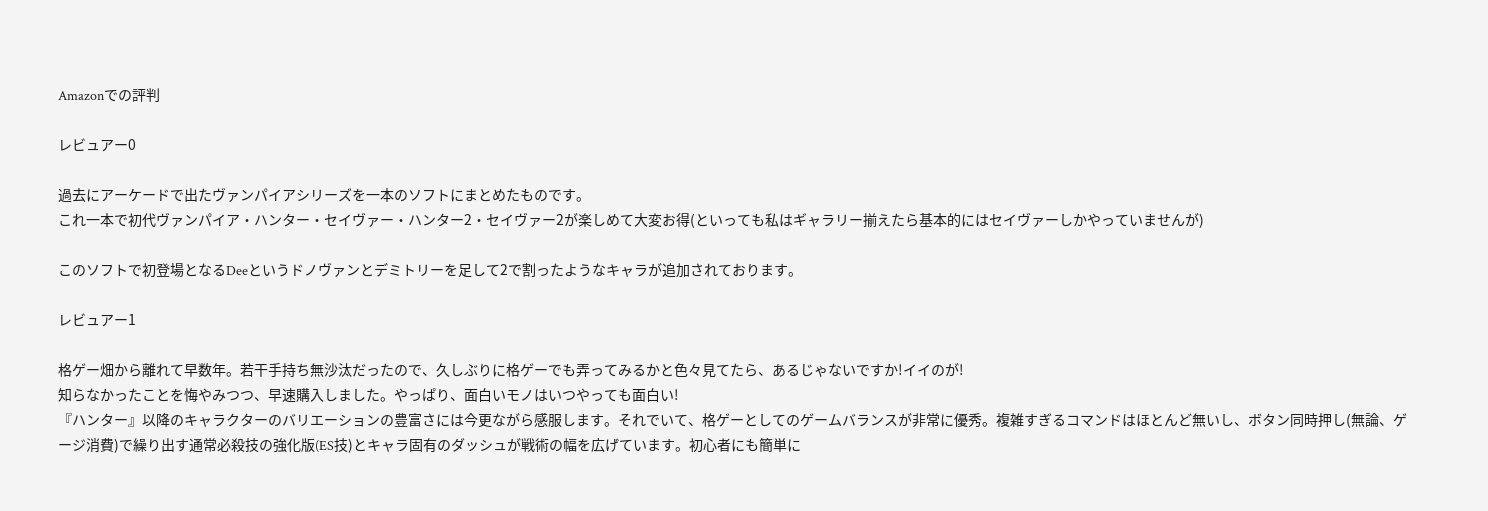Amazonでの評判

レビュアー0

過去にアーケードで出たヴァンパイアシリーズを一本のソフトにまとめたものです。
これ一本で初代ヴァンパイア・ハンター・セイヴァー・ハンター2・セイヴァー2が楽しめて大変お得(といっても私はギャラリー揃えたら基本的にはセイヴァーしかやっていませんが)

このソフトで初登場となるDeeというドノヴァンとデミトリーを足して2で割ったようなキャラが追加されております。

レビュアー1

格ゲー畑から離れて早数年。若干手持ち無沙汰だったので、久しぶりに格ゲーでも弄ってみるかと色々見てたら、あるじゃないですか!イイのが!
知らなかったことを悔やみつつ、早速購入しました。やっぱり、面白いモノはいつやっても面白い!
『ハンター』以降のキャラクターのバリエーションの豊富さには今更ながら感服します。それでいて、格ゲーとしてのゲームバランスが非常に優秀。複雑すぎるコマンドはほとんど無いし、ボタン同時押し(無論、ゲージ消費)で繰り出す通常必殺技の強化版(ES技)とキャラ固有のダッシュが戦術の幅を広げています。初心者にも簡単に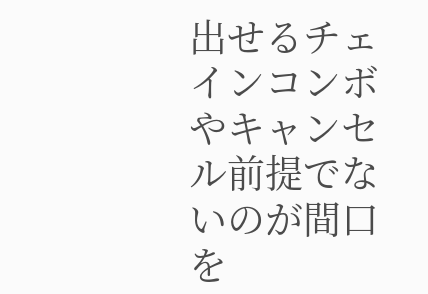出せるチェインコンボやキャンセル前提でないのが間口を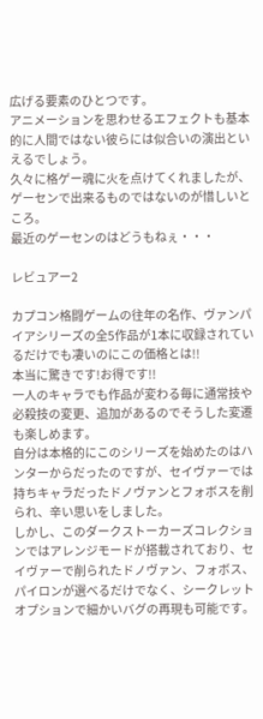広げる要素のひとつです。
アニメーションを思わせるエフェクトも基本的に人間ではない彼らには似合いの演出といえるでしょう。
久々に格ゲー魂に火を点けてくれましたが、ゲーセンで出来るものではないのが惜しいところ。
最近のゲーセンのはどうもねぇ・・・

レビュアー2

カプコン格闘ゲームの往年の名作、ヴァンパイアシリーズの全5作品が1本に収録されているだけでも凄いのにこの価格とは!!
本当に驚きです!お得です!!
一人のキャラでも作品が変わる毎に通常技や必殺技の変更、追加があるのでそうした変遷も楽しめます。
自分は本格的にこのシリーズを始めたのはハンターからだったのですが、セイヴァーでは持ちキャラだったドノヴァンとフォボスを削られ、辛い思いをしました。
しかし、このダークストーカーズコレクションではアレンジモードが搭載されており、セイヴァーで削られたドノヴァン、フォボス、パイロンが選べるだけでなく、シークレットオプションで細かいバグの再現も可能です。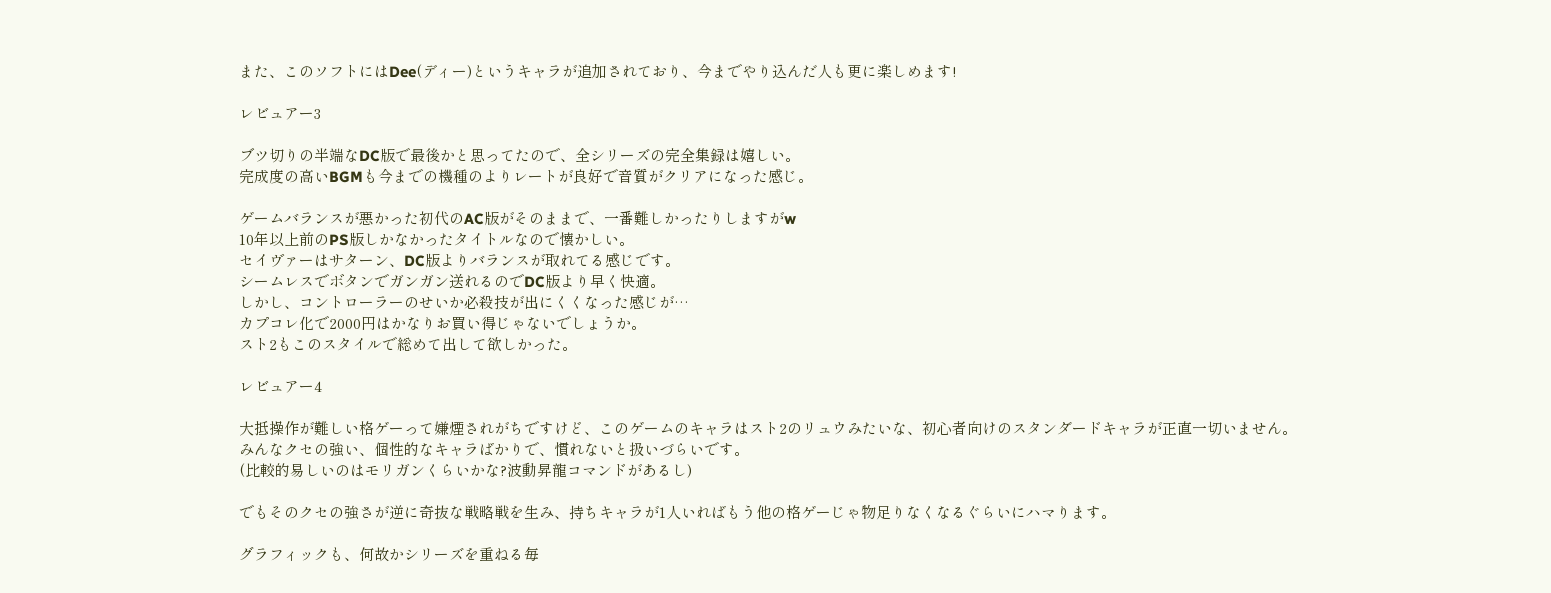また、このソフトにはDee(ディー)というキャラが追加されており、今までやり込んだ人も更に楽しめます!

レビュアー3

ブツ切りの半端なDC版で最後かと思ってたので、全シリーズの完全集録は嬉しい。
完成度の高いBGMも今までの機種のよりレートが良好で音質がクリアになった感じ。

ゲームバランスが悪かった初代のAC版がそのままで、一番難しかったりしますがw
10年以上前のPS版しかなかったタイトルなので懐かしい。
セイヴァーはサターン、DC版よりバランスが取れてる感じです。
シームレスでボタンでガンガン送れるのでDC版より早く快適。
しかし、コントローラーのせいか必殺技が出にくくなった感じが…
カプコレ化で2000円はかなりお買い得じゃないでしょうか。
スト2もこのスタイルで総めて出して欲しかった。

レビュアー4

大抵操作が難しい格ゲーって嫌煙されがちですけど、このゲームのキャラはスト2のリュウみたいな、初心者向けのスタンダードキャラが正直一切いません。
みんなクセの強い、個性的なキャラばかりで、慣れないと扱いづらいです。
(比較的易しいのはモリガンくらいかな?波動昇龍コマンドがあるし)

でもそのクセの強さが逆に奇抜な戦略戦を生み、持ちキャラが1人いればもう他の格ゲーじゃ物足りなくなるぐらいにハマります。

グラフィックも、何故かシリーズを重ねる毎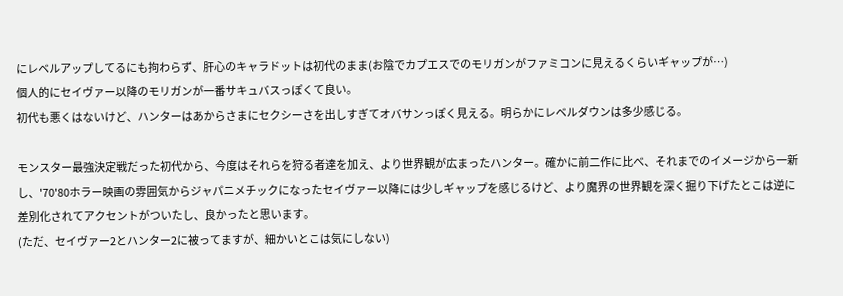にレベルアップしてるにも拘わらず、肝心のキャラドットは初代のまま(お陰でカプエスでのモリガンがファミコンに見えるくらいギャップが…)
個人的にセイヴァー以降のモリガンが一番サキュバスっぽくて良い。
初代も悪くはないけど、ハンターはあからさまにセクシーさを出しすぎてオバサンっぽく見える。明らかにレベルダウンは多少感じる。

モンスター最強決定戦だった初代から、今度はそれらを狩る者達を加え、より世界観が広まったハンター。確かに前二作に比べ、それまでのイメージから一新し、'70'80ホラー映画の雰囲気からジャパニメチックになったセイヴァー以降には少しギャップを感じるけど、より魔界の世界観を深く掘り下げたとこは逆に差別化されてアクセントがついたし、良かったと思います。
(ただ、セイヴァー2とハンター2に被ってますが、細かいとこは気にしない)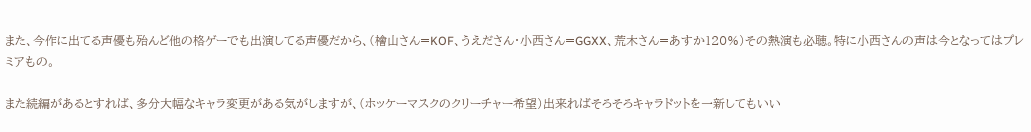また、今作に出てる声優も殆んど他の格ゲーでも出演してる声優だから、(檜山さん=KOF、うえださん・小西さん=GGXX、荒木さん=あすか120%)その熱演も必聴。特に小西さんの声は今となってはプレミアもの。

また続編があるとすれば、多分大幅なキャラ変更がある気がしますが、(ホッケーマスクのクリーチャー希望)出来ればそろそろキャラドットを一新してもいい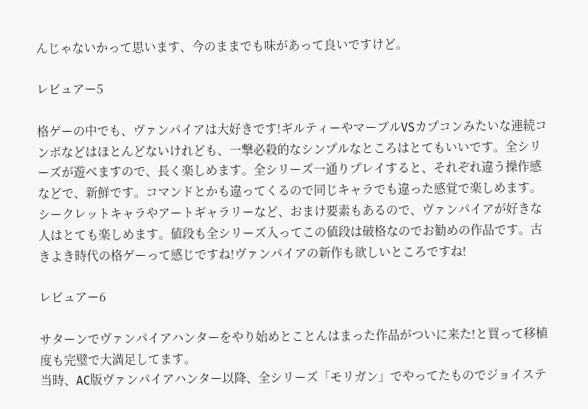んじゃないかって思います、今のままでも味があって良いですけど。

レビュアー5

格ゲーの中でも、ヴァンパイアは大好きです!ギルティーやマーブルVSカプコンみたいな連続コンボなどはほとんどないけれども、一撃必殺的なシンプルなところはとてもいいです。全シリーズが遊べますので、長く楽しめます。全シリーズ一通りプレイすると、それぞれ違う操作感などで、新鮮です。コマンドとかも違ってくるので同じキャラでも違った感覚で楽しめます。シークレットキャラやアートギャラリーなど、おまけ要素もあるので、ヴァンパイアが好きな人はとても楽しめます。値段も全シリーズ入ってこの値段は破格なのでお勧めの作品です。古きよき時代の格ゲーって感じですね!ヴァンパイアの新作も欲しいところですね!

レビュアー6

サターンでヴァンパイアハンターをやり始めとことんはまった作品がついに来た!と買って移植度も完璧で大満足してます。
当時、AC版ヴァンパイアハンター以降、全シリーズ「モリガン」でやってたものでジョイステ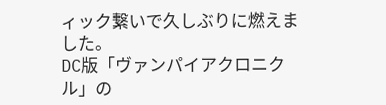ィック繋いで久しぶりに燃えました。
DC版「ヴァンパイアクロニクル」の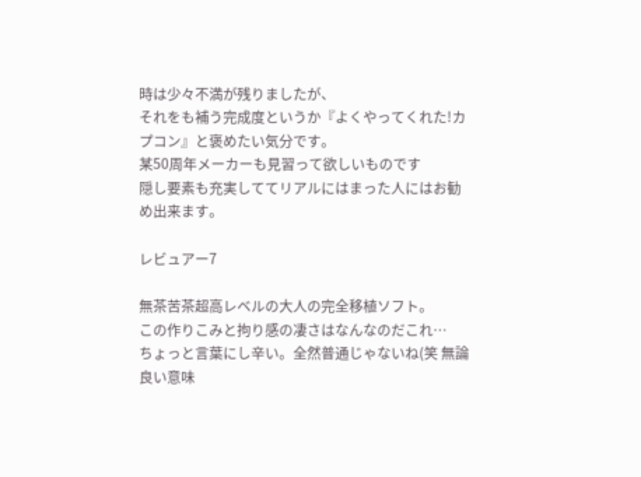時は少々不満が残りましたが、
それをも補う完成度というか『よくやってくれた!カプコン』と褒めたい気分です。
某50周年メーカーも見習って欲しいものです
隠し要素も充実しててリアルにはまった人にはお勧め出来ます。

レビュアー7

無茶苦茶超高レベルの大人の完全移植ソフト。
この作りこみと拘り感の凄さはなんなのだこれ…
ちょっと言葉にし辛い。全然普通じゃないね(笑 無論良い意味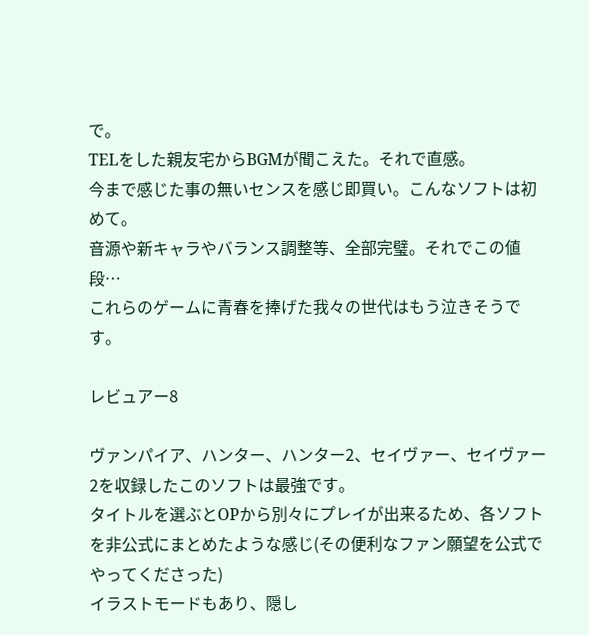で。
TELをした親友宅からBGMが聞こえた。それで直感。
今まで感じた事の無いセンスを感じ即買い。こんなソフトは初めて。
音源や新キャラやバランス調整等、全部完璧。それでこの値段…
これらのゲームに青春を捧げた我々の世代はもう泣きそうです。

レビュアー8

ヴァンパイア、ハンター、ハンター2、セイヴァー、セイヴァー2を収録したこのソフトは最強です。
タイトルを選ぶとOPから別々にプレイが出来るため、各ソフトを非公式にまとめたような感じ(その便利なファン願望を公式でやってくださった)
イラストモードもあり、隠し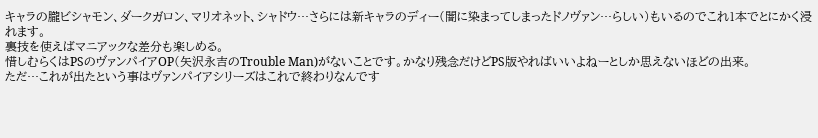キャラの朧ビシャモン、ダークガロン、マリオネット、シャドウ…さらには新キャラのディー(闇に染まってしまったドノヴァン…らしい)もいるのでこれ1本でとにかく浸れます。
裏技を使えばマニアックな差分も楽しめる。
惜しむらくはPSのヴァンパイアOP(矢沢永吉のTrouble Man)がないことです。かなり残念だけどPS版やればいいよねーとしか思えないほどの出来。
ただ…これが出たという事はヴァンパイアシリーズはこれで終わりなんです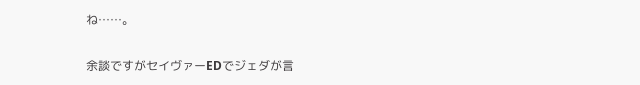ね……。

余談ですがセイヴァーEDでジェダが言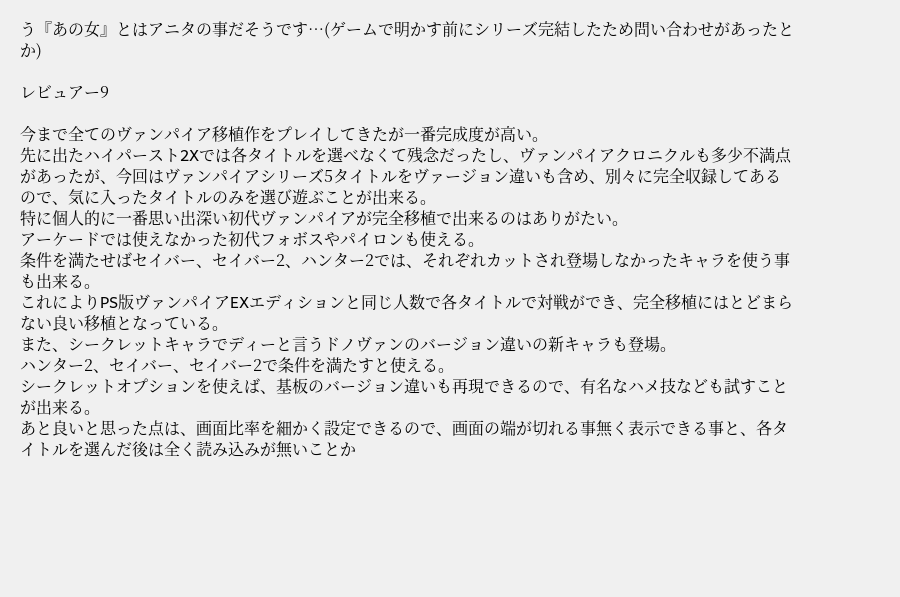う『あの女』とはアニタの事だそうです…(ゲームで明かす前にシリーズ完結したため問い合わせがあったとか)

レビュアー9

今まで全てのヴァンパイア移植作をプレイしてきたが一番完成度が高い。
先に出たハイパースト2Xでは各タイトルを選べなくて残念だったし、ヴァンパイアクロニクルも多少不満点があったが、今回はヴァンパイアシリーズ5タイトルをヴァージョン違いも含め、別々に完全収録してあるので、気に入ったタイトルのみを選び遊ぶことが出来る。
特に個人的に一番思い出深い初代ヴァンパイアが完全移植で出来るのはありがたい。
アーケードでは使えなかった初代フォボスやパイロンも使える。
条件を満たせばセイバー、セイバー2、ハンター2では、それぞれカットされ登場しなかったキャラを使う事も出来る。
これによりPS版ヴァンパイアEXエディションと同じ人数で各タイトルで対戦ができ、完全移植にはとどまらない良い移植となっている。
また、シークレットキャラでディーと言うドノヴァンのバージョン違いの新キャラも登場。
ハンター2、セイバー、セイバー2で条件を満たすと使える。
シークレットオプションを使えば、基板のバージョン違いも再現できるので、有名なハメ技なども試すことが出来る。
あと良いと思った点は、画面比率を細かく設定できるので、画面の端が切れる事無く表示できる事と、各タイトルを選んだ後は全く読み込みが無いことか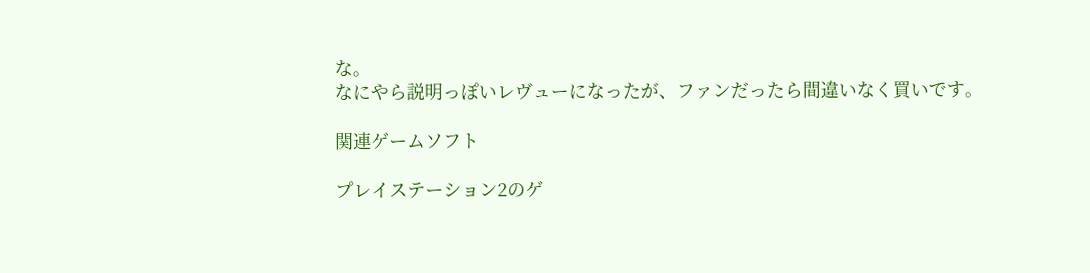な。
なにやら説明っぽいレヴューになったが、ファンだったら間違いなく買いです。

関連ゲームソフト

プレイステーション2のゲ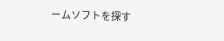ームソフトを探す